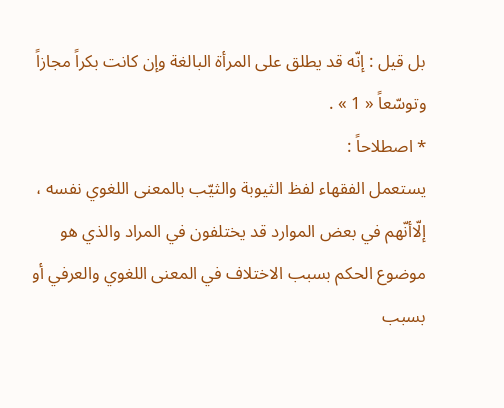بل قيل : إنّه قد يطلق على المرأة البالغة وإن كانت بكراً مجازاً وتوسّعاً « 1 » .
* اصطلاحاً :
يستعمل الفقهاء لفظ الثيوبة والثيّب بالمعنى اللغوي نفسه ، إلّاأنّهم في بعض الموارد قد يختلفون في المراد والذي هو موضوع الحكم بسبب الاختلاف في المعنى اللغوي والعرفي أو بسبب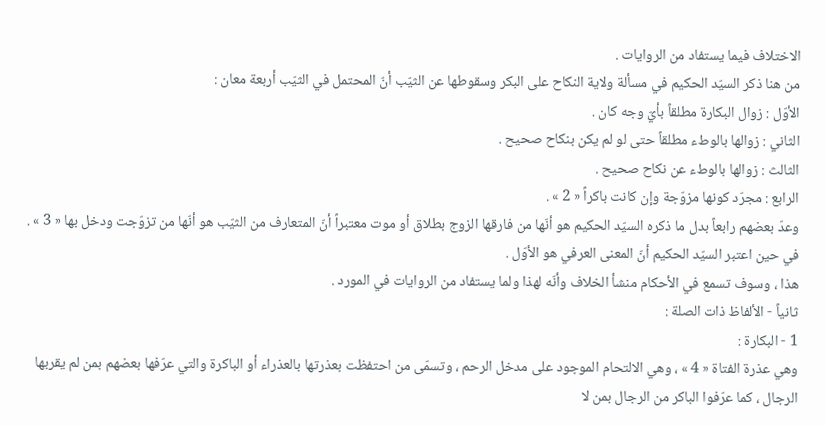الاختلاف فيما يستفاد من الروايات .
من هنا ذكر السيّد الحكيم في مسألة ولاية النكاح على البكر وسقوطها عن الثيّب أنّ المحتمل في الثيّب أربعة معان :
الأوّل : زوال البكارة مطلقاً بأيّ وجه كان .
الثاني : زوالها بالوطء مطلقاً حتى لو لم يكن بنكاح صحيح .
الثالث : زوالها بالوطء عن نكاح صحيح .
الرابع : مجرّد كونها مزوّجة وإن كانت باكراً « 2 » .
وعدّ بعضهم رابعاً بدل ما ذكره السيّد الحكيم هو أنّها من فارقها الزوج بطلاق أو موت معتبراً أنّ المتعارف من الثيّب هو أنّها من تزوّجت ودخل بها « 3 » .
في حين اعتبر السيّد الحكيم أنّ المعنى العرفي هو الأوّل .
هذا ، وسوف تسمع في الأحكام منشأ الخلاف وأنّه لهذا ولما يستفاد من الروايات في المورد .
ثانياً - الألفاظ ذات الصلة :
1 - البكارة :
وهي عذرة الفتاة « 4 » ، وهي الالتحام الموجود على مدخل الرحم ، وتسمّى من احتفظت بعذرتها بالعذراء أو الباكرة والتي عرّفها بعضهم بمن لم يقربها الرجال ، كما عرّفوا الباكر من الرجال بمن لا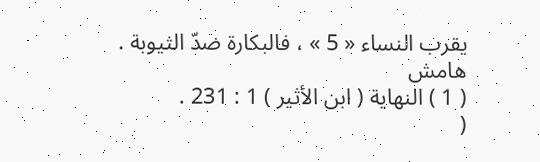يقرب النساء « 5 » ، فالبكارة ضدّ الثيوبة .
هامش
( 1 ) النهاية ( ابن الأثير ) 1 : 231 .
(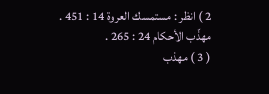2 ) انظر : مستمسك العروة 14 : 451 . مهذّب الأحكام 24 : 265 .
( 3 ) مهذب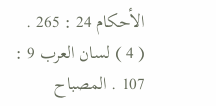الأحكام 24 : 265 .
( 4 ) لسان العرب 9 : 107 . المصباح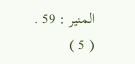المنير : 59 .
( 5 )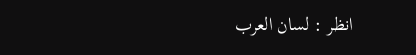انظر : لسان العرب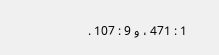1 : 471 ، و 9 : 107 .